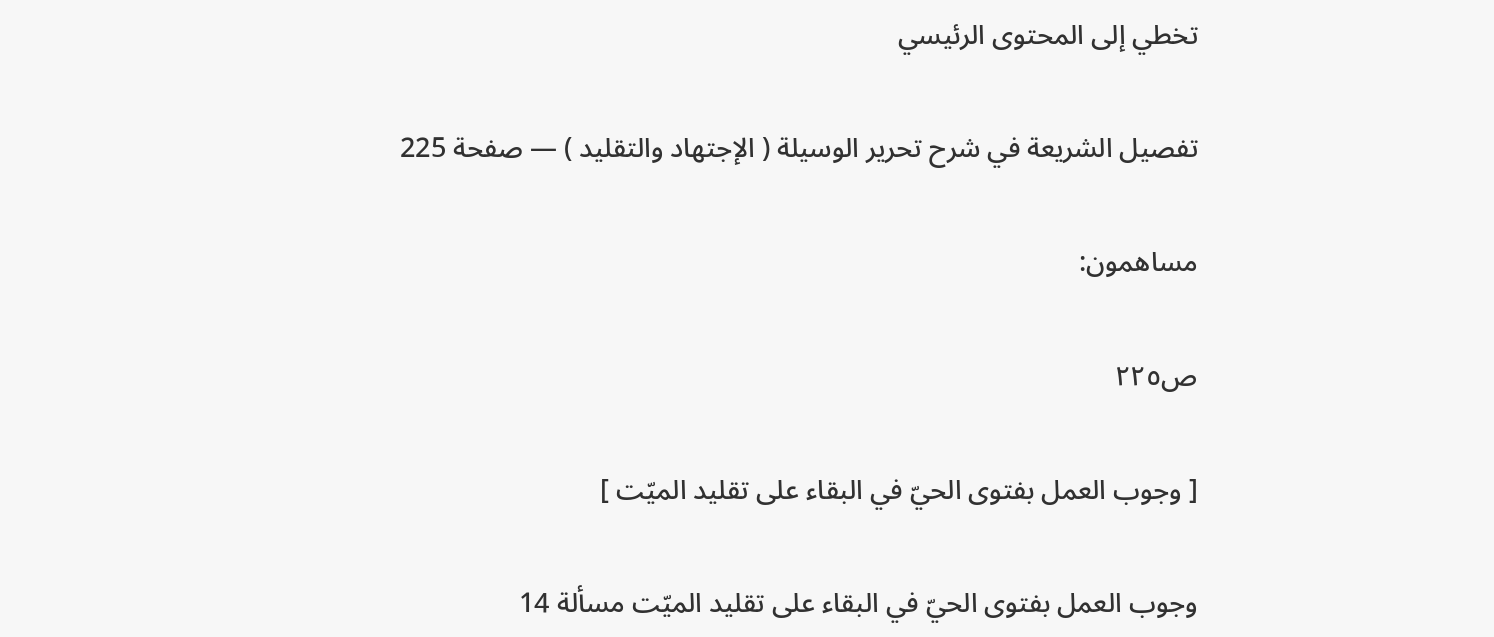تخطي إلى المحتوى الرئيسي

تفصيل الشريعة في شرح تحرير الوسيلة ( الإجتهاد والتقليد ) — صفحة 225

مساهمون:

ص٢٢٥

[ وجوب العمل بفتوى الحيّ في البقاء على تقليد الميّت ]

وجوب العمل بفتوى الحيّ في البقاء على تقليد الميّت مسألة 14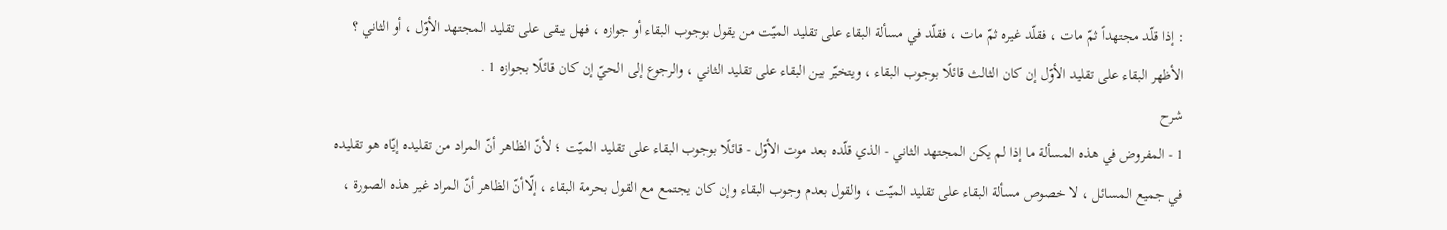: إذا قلّد مجتهداً ثمّ مات ، فقلّد غيره ثمّ مات ، فقلّد في مسألة البقاء على تقليد الميّت من يقول بوجوب البقاء أو جوازه ، فهل يبقى على تقليد المجتهد الأوّل ، أو الثاني ؟ الأظهر البقاء على تقليد الأوّل إن كان الثالث قائلًا بوجوب البقاء ، ويتخيّر بين البقاء على تقليد الثاني ، والرجوع إلى الحيّ إن كان قائلًا بجوازه 1 .
شرح
1 - المفروض في هذه المسألة ما إذا لم يكن المجتهد الثاني - الذي قلّده بعد موت الأوّل - قائلًا بوجوب البقاء على تقليد الميّت ؛ لأنّ الظاهر أنّ المراد من تقليده إيّاه هو تقليده في جميع المسائل ، لا خصوص مسألة البقاء على تقليد الميّت ، والقول بعدم وجوب البقاء وإن كان يجتمع مع القول بحرمة البقاء ، إلّاأنّ الظاهر أنّ المراد غير هذه الصورة ،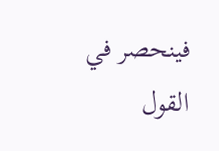فينحصر في القول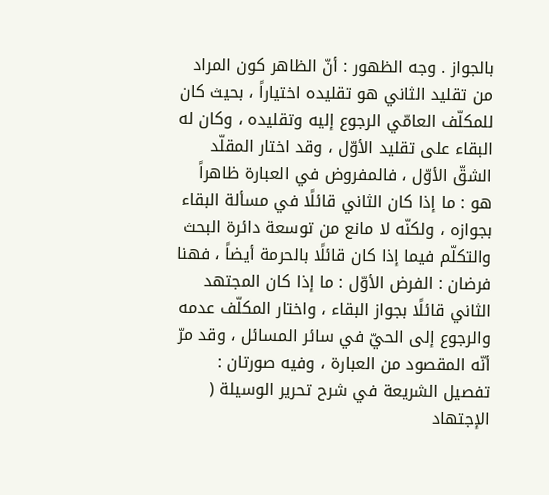بالجواز . وجه الظهور : أنّ الظاهر كون المراد من تقليد الثاني هو تقليده اختياراً ، بحيث كان للمكلّف العامّي الرجوع إليه وتقليده ، وكان له البقاء على تقليد الأوّل ، وقد اختار المقلّد الشقّ الأوّل ، فالمفروض في العبارة ظاهراً هو : ما إذا كان الثاني قائلًا في مسألة البقاء بجوازه ، ولكنّه لا مانع من توسعة دائرة البحث والتكلّم فيما إذا كان قائلًا بالحرمة أيضاً ، فهنا فرضان : الفرض الأوّل : ما إذا كان المجتهد الثاني قائلًا بجواز البقاء ، واختار المكلّف عدمه والرجوع إلى الحيّ في سائر المسائل ، وقد مرّ أنّه المقصود من العبارة ، وفيه صورتان :
تفصيل الشريعة في شرح تحرير الوسيلة ( الإجتهاد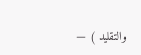والتقليد ) —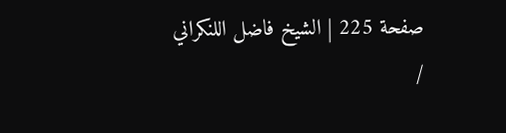صفحة 225 | الشيخ فاضل اللنكراني /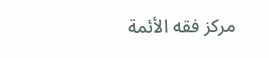مركز فقه الأئمة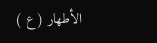الأطهار ( ع )